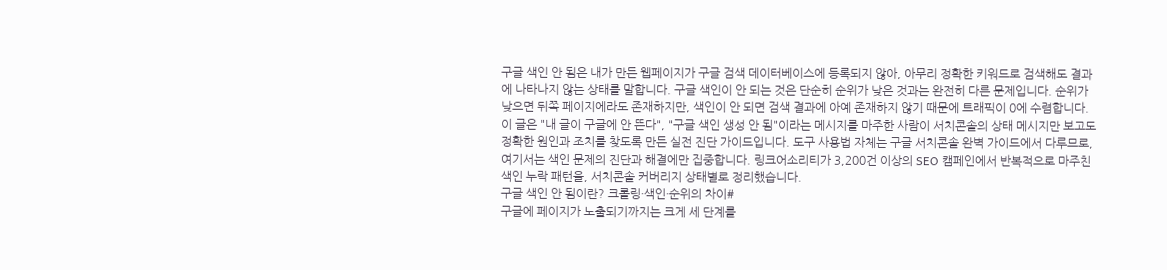구글 색인 안 됨은 내가 만든 웹페이지가 구글 검색 데이터베이스에 등록되지 않아, 아무리 정확한 키워드로 검색해도 결과에 나타나지 않는 상태를 말합니다. 구글 색인이 안 되는 것은 단순히 순위가 낮은 것과는 완전히 다른 문제입니다. 순위가 낮으면 뒤쪽 페이지에라도 존재하지만, 색인이 안 되면 검색 결과에 아예 존재하지 않기 때문에 트래픽이 0에 수렴합니다.
이 글은 "내 글이 구글에 안 뜬다", "구글 색인 생성 안 됨"이라는 메시지를 마주한 사람이 서치콘솔의 상태 메시지만 보고도 정확한 원인과 조치를 찾도록 만든 실전 진단 가이드입니다. 도구 사용법 자체는 구글 서치콘솔 완벽 가이드에서 다루므로, 여기서는 색인 문제의 진단과 해결에만 집중합니다. 링크어소리티가 3,200건 이상의 SEO 캠페인에서 반복적으로 마주친 색인 누락 패턴을, 서치콘솔 커버리지 상태별로 정리했습니다.
구글 색인 안 됨이란? 크롤링·색인·순위의 차이#
구글에 페이지가 노출되기까지는 크게 세 단계를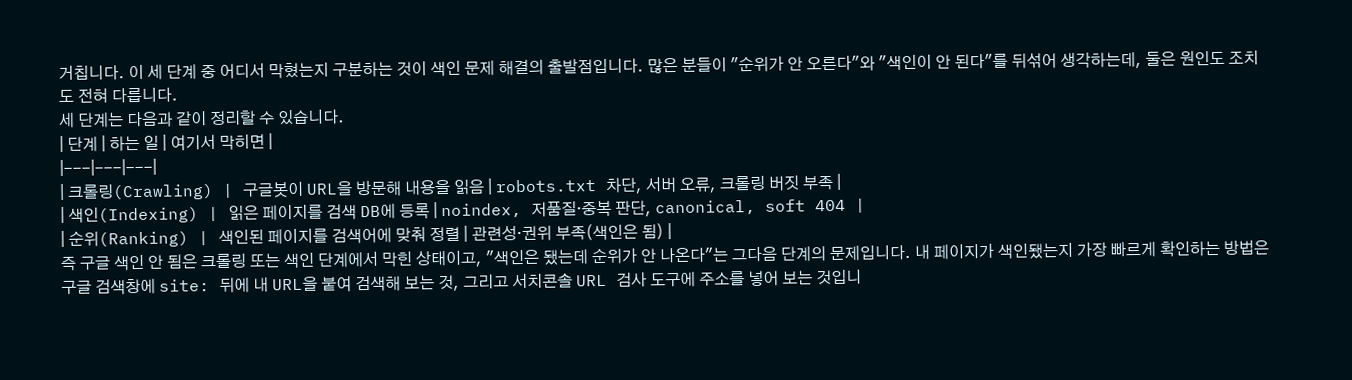거칩니다. 이 세 단계 중 어디서 막혔는지 구분하는 것이 색인 문제 해결의 출발점입니다. 많은 분들이 "순위가 안 오른다"와 "색인이 안 된다"를 뒤섞어 생각하는데, 둘은 원인도 조치도 전혀 다릅니다.
세 단계는 다음과 같이 정리할 수 있습니다.
| 단계 | 하는 일 | 여기서 막히면 |
|---|---|---|
| 크롤링(Crawling) | 구글봇이 URL을 방문해 내용을 읽음 | robots.txt 차단, 서버 오류, 크롤링 버짓 부족 |
| 색인(Indexing) | 읽은 페이지를 검색 DB에 등록 | noindex, 저품질·중복 판단, canonical, soft 404 |
| 순위(Ranking) | 색인된 페이지를 검색어에 맞춰 정렬 | 관련성·권위 부족(색인은 됨) |
즉 구글 색인 안 됨은 크롤링 또는 색인 단계에서 막힌 상태이고, "색인은 됐는데 순위가 안 나온다"는 그다음 단계의 문제입니다. 내 페이지가 색인됐는지 가장 빠르게 확인하는 방법은 구글 검색창에 site: 뒤에 내 URL을 붙여 검색해 보는 것, 그리고 서치콘솔 URL 검사 도구에 주소를 넣어 보는 것입니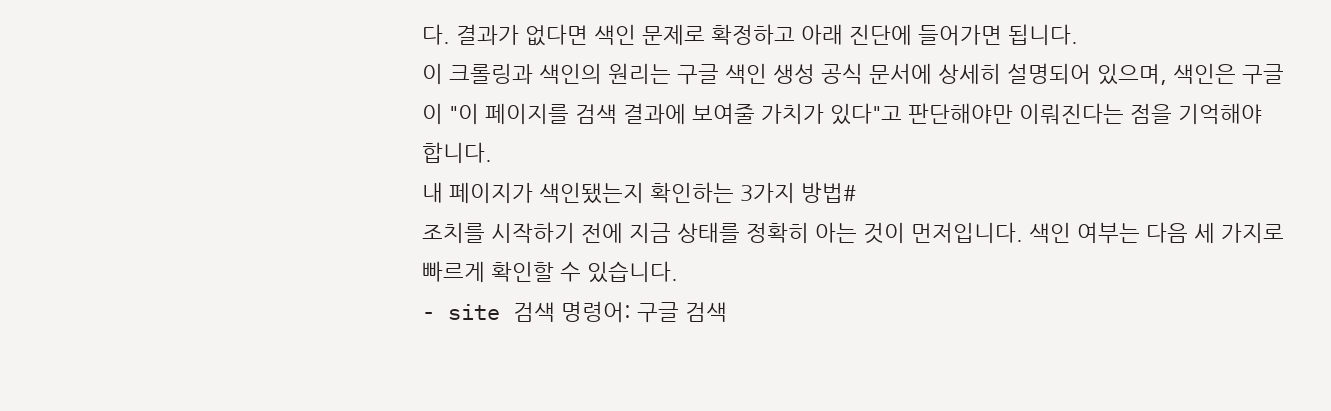다. 결과가 없다면 색인 문제로 확정하고 아래 진단에 들어가면 됩니다.
이 크롤링과 색인의 원리는 구글 색인 생성 공식 문서에 상세히 설명되어 있으며, 색인은 구글이 "이 페이지를 검색 결과에 보여줄 가치가 있다"고 판단해야만 이뤄진다는 점을 기억해야 합니다.
내 페이지가 색인됐는지 확인하는 3가지 방법#
조치를 시작하기 전에 지금 상태를 정확히 아는 것이 먼저입니다. 색인 여부는 다음 세 가지로 빠르게 확인할 수 있습니다.
- site 검색 명령어: 구글 검색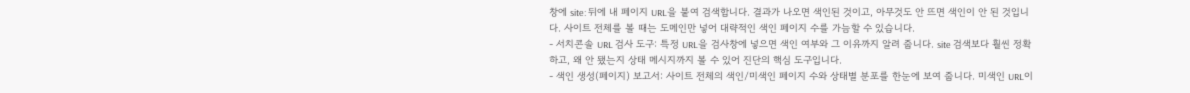창에 site: 뒤에 내 페이지 URL을 붙여 검색합니다. 결과가 나오면 색인된 것이고, 아무것도 안 뜨면 색인이 안 된 것입니다. 사이트 전체를 볼 때는 도메인만 넣어 대략적인 색인 페이지 수를 가늠할 수 있습니다.
- 서치콘솔 URL 검사 도구: 특정 URL을 검사창에 넣으면 색인 여부와 그 이유까지 알려 줍니다. site 검색보다 훨씬 정확하고, 왜 안 됐는지 상태 메시지까지 볼 수 있어 진단의 핵심 도구입니다.
- 색인 생성(페이지) 보고서: 사이트 전체의 색인/미색인 페이지 수와 상태별 분포를 한눈에 보여 줍니다. 미색인 URL이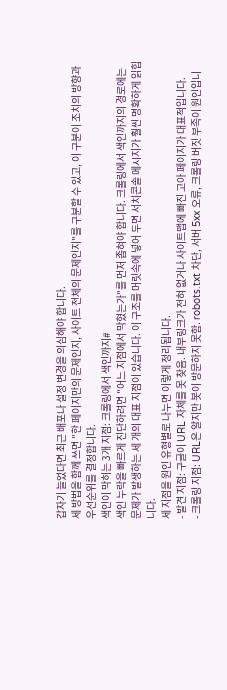갑자기 늘었다면 최근 배포나 설정 변경을 의심해야 합니다.
세 방법을 함께 쓰면 "한 페이지만의 문제인지, 사이트 전체의 문제인지"를 구분할 수 있고, 이 구분이 조치의 방향과 우선순위를 결정합니다.
색인이 막히는 3개 지점: 크롤링에서 색인까지#
색인 누락을 빠르게 진단하려면 "어느 지점에서 막혔는가"를 먼저 좁혀야 합니다. 크롤링에서 색인까지의 경로에는 문제가 발생하는 세 개의 대표 지점이 있습니다. 이 구조를 머릿속에 넣어 두면 서치콘솔 메시지가 훨씬 명확하게 읽힙니다.
세 지점을 원인 유형별로 나누면 이렇게 정리됩니다.
- 발견 지점: 구글이 URL 자체를 못 찾음. 내부링크가 전혀 없거나 사이트맵에 빠진 고아 페이지가 대표적입니다.
- 크롤링 지점: URL은 알지만 봇이 방문하지 못함. robots.txt 차단, 서버 5xx 오류, 크롤링 버짓 부족이 원인입니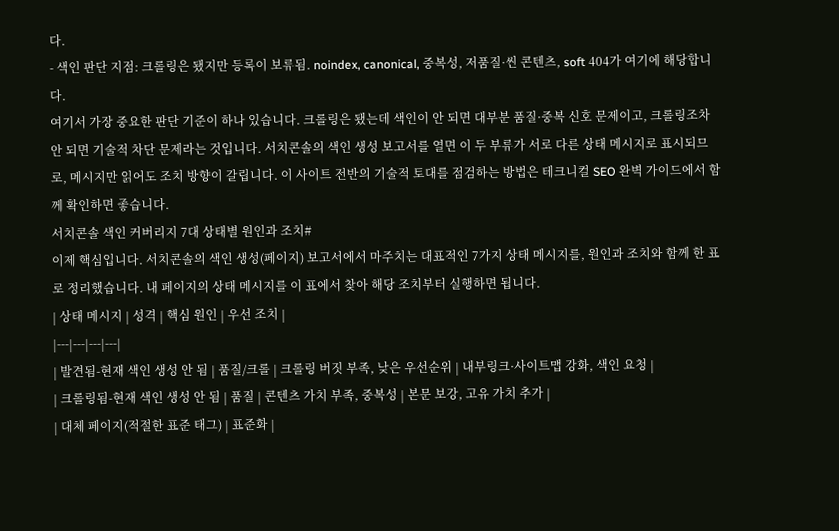다.
- 색인 판단 지점: 크롤링은 됐지만 등록이 보류됨. noindex, canonical, 중복성, 저품질·씬 콘텐츠, soft 404가 여기에 해당합니다.
여기서 가장 중요한 판단 기준이 하나 있습니다. 크롤링은 됐는데 색인이 안 되면 대부분 품질·중복 신호 문제이고, 크롤링조차 안 되면 기술적 차단 문제라는 것입니다. 서치콘솔의 색인 생성 보고서를 열면 이 두 부류가 서로 다른 상태 메시지로 표시되므로, 메시지만 읽어도 조치 방향이 갈립니다. 이 사이트 전반의 기술적 토대를 점검하는 방법은 테크니컬 SEO 완벽 가이드에서 함께 확인하면 좋습니다.
서치콘솔 색인 커버리지 7대 상태별 원인과 조치#
이제 핵심입니다. 서치콘솔의 색인 생성(페이지) 보고서에서 마주치는 대표적인 7가지 상태 메시지를, 원인과 조치와 함께 한 표로 정리했습니다. 내 페이지의 상태 메시지를 이 표에서 찾아 해당 조치부터 실행하면 됩니다.
| 상태 메시지 | 성격 | 핵심 원인 | 우선 조치 |
|---|---|---|---|
| 발견됨-현재 색인 생성 안 됨 | 품질/크롤 | 크롤링 버짓 부족, 낮은 우선순위 | 내부링크·사이트맵 강화, 색인 요청 |
| 크롤링됨-현재 색인 생성 안 됨 | 품질 | 콘텐츠 가치 부족, 중복성 | 본문 보강, 고유 가치 추가 |
| 대체 페이지(적절한 표준 태그) | 표준화 |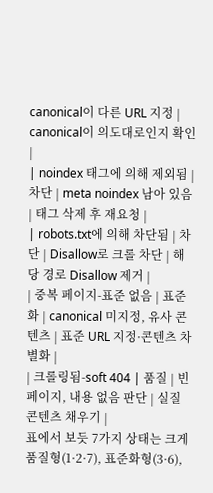canonical이 다른 URL 지정 | canonical이 의도대로인지 확인 |
| noindex 태그에 의해 제외됨 | 차단 | meta noindex 남아 있음 | 태그 삭제 후 재요청 |
| robots.txt에 의해 차단됨 | 차단 | Disallow로 크롤 차단 | 해당 경로 Disallow 제거 |
| 중복 페이지-표준 없음 | 표준화 | canonical 미지정, 유사 콘텐츠 | 표준 URL 지정·콘텐츠 차별화 |
| 크롤링됨-soft 404 | 품질 | 빈 페이지, 내용 없음 판단 | 실질 콘텐츠 채우기 |
표에서 보듯 7가지 상태는 크게 품질형(1·2·7), 표준화형(3·6),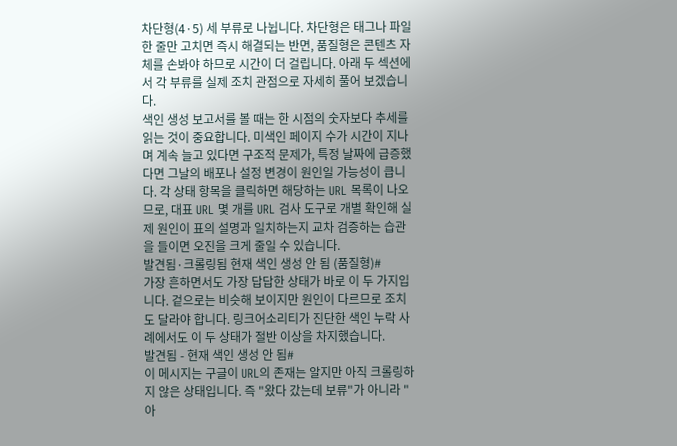차단형(4·5) 세 부류로 나뉩니다. 차단형은 태그나 파일 한 줄만 고치면 즉시 해결되는 반면, 품질형은 콘텐츠 자체를 손봐야 하므로 시간이 더 걸립니다. 아래 두 섹션에서 각 부류를 실제 조치 관점으로 자세히 풀어 보겠습니다.
색인 생성 보고서를 볼 때는 한 시점의 숫자보다 추세를 읽는 것이 중요합니다. 미색인 페이지 수가 시간이 지나며 계속 늘고 있다면 구조적 문제가, 특정 날짜에 급증했다면 그날의 배포나 설정 변경이 원인일 가능성이 큽니다. 각 상태 항목을 클릭하면 해당하는 URL 목록이 나오므로, 대표 URL 몇 개를 URL 검사 도구로 개별 확인해 실제 원인이 표의 설명과 일치하는지 교차 검증하는 습관을 들이면 오진을 크게 줄일 수 있습니다.
발견됨·크롤링됨 현재 색인 생성 안 됨 (품질형)#
가장 흔하면서도 가장 답답한 상태가 바로 이 두 가지입니다. 겉으로는 비슷해 보이지만 원인이 다르므로 조치도 달라야 합니다. 링크어소리티가 진단한 색인 누락 사례에서도 이 두 상태가 절반 이상을 차지했습니다.
발견됨 - 현재 색인 생성 안 됨#
이 메시지는 구글이 URL의 존재는 알지만 아직 크롤링하지 않은 상태입니다. 즉 "왔다 갔는데 보류"가 아니라 "아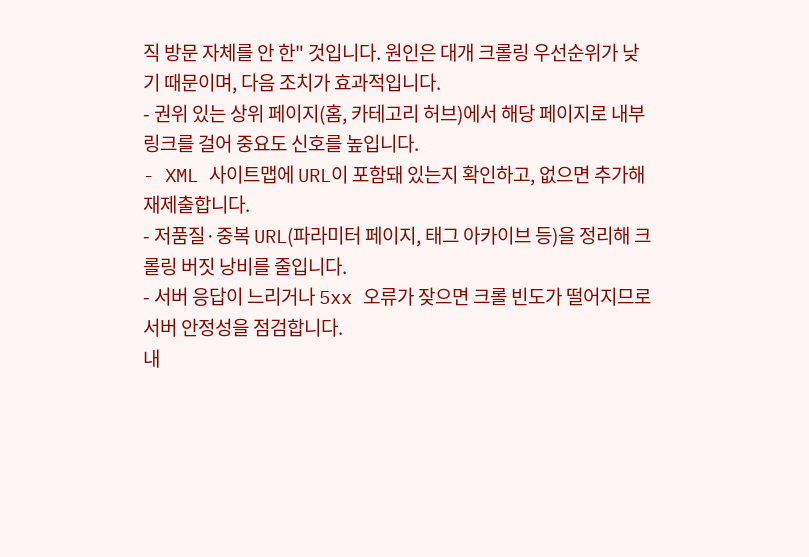직 방문 자체를 안 한" 것입니다. 원인은 대개 크롤링 우선순위가 낮기 때문이며, 다음 조치가 효과적입니다.
- 권위 있는 상위 페이지(홈, 카테고리 허브)에서 해당 페이지로 내부링크를 걸어 중요도 신호를 높입니다.
- XML 사이트맵에 URL이 포함돼 있는지 확인하고, 없으면 추가해 재제출합니다.
- 저품질·중복 URL(파라미터 페이지, 태그 아카이브 등)을 정리해 크롤링 버짓 낭비를 줄입니다.
- 서버 응답이 느리거나 5xx 오류가 잦으면 크롤 빈도가 떨어지므로 서버 안정성을 점검합니다.
내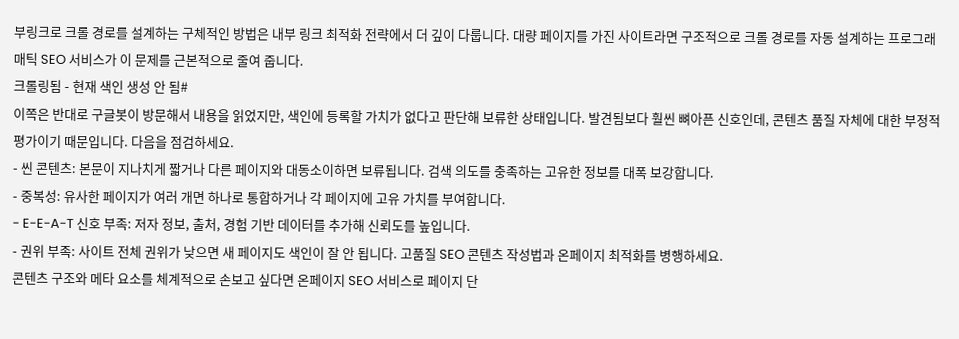부링크로 크롤 경로를 설계하는 구체적인 방법은 내부 링크 최적화 전략에서 더 깊이 다룹니다. 대량 페이지를 가진 사이트라면 구조적으로 크롤 경로를 자동 설계하는 프로그래매틱 SEO 서비스가 이 문제를 근본적으로 줄여 줍니다.
크롤링됨 - 현재 색인 생성 안 됨#
이쪽은 반대로 구글봇이 방문해서 내용을 읽었지만, 색인에 등록할 가치가 없다고 판단해 보류한 상태입니다. 발견됨보다 훨씬 뼈아픈 신호인데, 콘텐츠 품질 자체에 대한 부정적 평가이기 때문입니다. 다음을 점검하세요.
- 씬 콘텐츠: 본문이 지나치게 짧거나 다른 페이지와 대동소이하면 보류됩니다. 검색 의도를 충족하는 고유한 정보를 대폭 보강합니다.
- 중복성: 유사한 페이지가 여러 개면 하나로 통합하거나 각 페이지에 고유 가치를 부여합니다.
- E-E-A-T 신호 부족: 저자 정보, 출처, 경험 기반 데이터를 추가해 신뢰도를 높입니다.
- 권위 부족: 사이트 전체 권위가 낮으면 새 페이지도 색인이 잘 안 됩니다. 고품질 SEO 콘텐츠 작성법과 온페이지 최적화를 병행하세요.
콘텐츠 구조와 메타 요소를 체계적으로 손보고 싶다면 온페이지 SEO 서비스로 페이지 단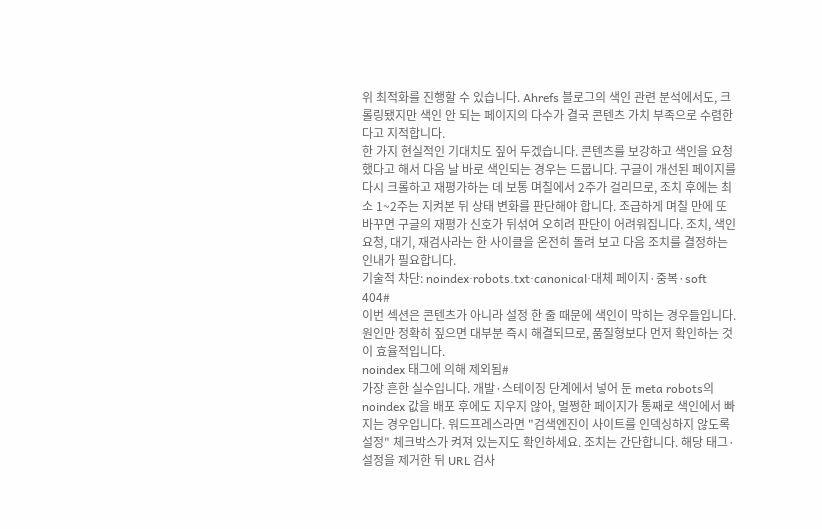위 최적화를 진행할 수 있습니다. Ahrefs 블로그의 색인 관련 분석에서도, 크롤링됐지만 색인 안 되는 페이지의 다수가 결국 콘텐츠 가치 부족으로 수렴한다고 지적합니다.
한 가지 현실적인 기대치도 짚어 두겠습니다. 콘텐츠를 보강하고 색인을 요청했다고 해서 다음 날 바로 색인되는 경우는 드뭅니다. 구글이 개선된 페이지를 다시 크롤하고 재평가하는 데 보통 며칠에서 2주가 걸리므로, 조치 후에는 최소 1~2주는 지켜본 뒤 상태 변화를 판단해야 합니다. 조급하게 며칠 만에 또 바꾸면 구글의 재평가 신호가 뒤섞여 오히려 판단이 어려워집니다. 조치, 색인 요청, 대기, 재검사라는 한 사이클을 온전히 돌려 보고 다음 조치를 결정하는 인내가 필요합니다.
기술적 차단: noindex·robots.txt·canonical·대체 페이지·중복·soft 404#
이번 섹션은 콘텐츠가 아니라 설정 한 줄 때문에 색인이 막히는 경우들입니다. 원인만 정확히 짚으면 대부분 즉시 해결되므로, 품질형보다 먼저 확인하는 것이 효율적입니다.
noindex 태그에 의해 제외됨#
가장 흔한 실수입니다. 개발·스테이징 단계에서 넣어 둔 meta robots의 noindex 값을 배포 후에도 지우지 않아, 멀쩡한 페이지가 통째로 색인에서 빠지는 경우입니다. 워드프레스라면 "검색엔진이 사이트를 인덱싱하지 않도록 설정" 체크박스가 켜져 있는지도 확인하세요. 조치는 간단합니다. 해당 태그·설정을 제거한 뒤 URL 검사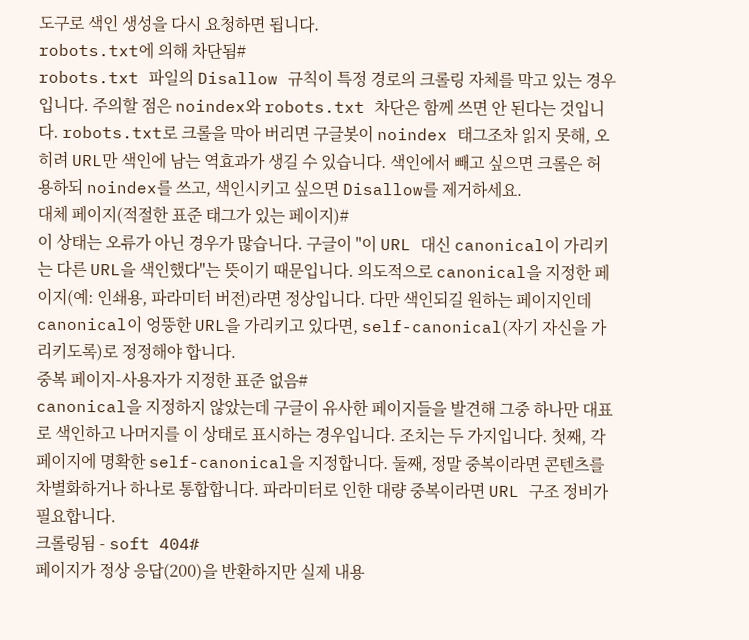도구로 색인 생성을 다시 요청하면 됩니다.
robots.txt에 의해 차단됨#
robots.txt 파일의 Disallow 규칙이 특정 경로의 크롤링 자체를 막고 있는 경우입니다. 주의할 점은 noindex와 robots.txt 차단은 함께 쓰면 안 된다는 것입니다. robots.txt로 크롤을 막아 버리면 구글봇이 noindex 태그조차 읽지 못해, 오히려 URL만 색인에 남는 역효과가 생길 수 있습니다. 색인에서 빼고 싶으면 크롤은 허용하되 noindex를 쓰고, 색인시키고 싶으면 Disallow를 제거하세요.
대체 페이지(적절한 표준 태그가 있는 페이지)#
이 상태는 오류가 아닌 경우가 많습니다. 구글이 "이 URL 대신 canonical이 가리키는 다른 URL을 색인했다"는 뜻이기 때문입니다. 의도적으로 canonical을 지정한 페이지(예: 인쇄용, 파라미터 버전)라면 정상입니다. 다만 색인되길 원하는 페이지인데 canonical이 엉뚱한 URL을 가리키고 있다면, self-canonical(자기 자신을 가리키도록)로 정정해야 합니다.
중복 페이지-사용자가 지정한 표준 없음#
canonical을 지정하지 않았는데 구글이 유사한 페이지들을 발견해 그중 하나만 대표로 색인하고 나머지를 이 상태로 표시하는 경우입니다. 조치는 두 가지입니다. 첫째, 각 페이지에 명확한 self-canonical을 지정합니다. 둘째, 정말 중복이라면 콘텐츠를 차별화하거나 하나로 통합합니다. 파라미터로 인한 대량 중복이라면 URL 구조 정비가 필요합니다.
크롤링됨 - soft 404#
페이지가 정상 응답(200)을 반환하지만 실제 내용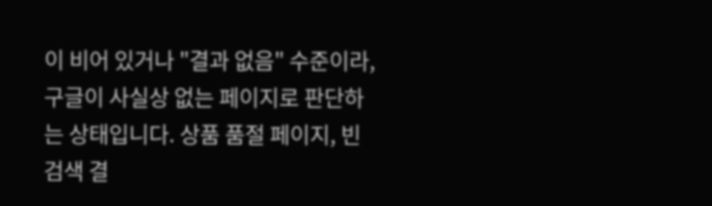이 비어 있거나 "결과 없음" 수준이라, 구글이 사실상 없는 페이지로 판단하는 상태입니다. 상품 품절 페이지, 빈 검색 결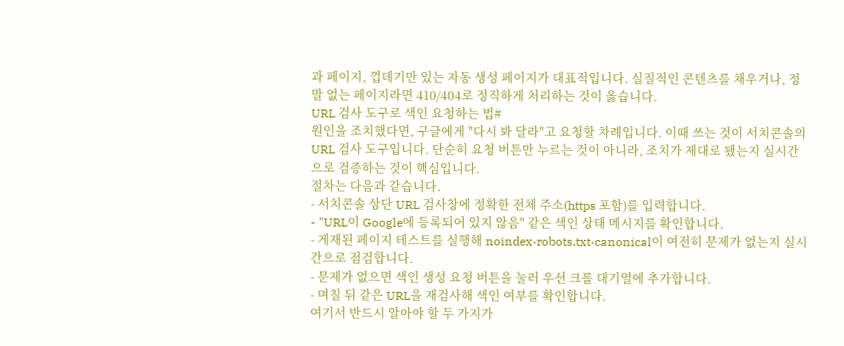과 페이지, 껍데기만 있는 자동 생성 페이지가 대표적입니다. 실질적인 콘텐츠를 채우거나, 정말 없는 페이지라면 410/404로 정직하게 처리하는 것이 옳습니다.
URL 검사 도구로 색인 요청하는 법#
원인을 조치했다면, 구글에게 "다시 봐 달라"고 요청할 차례입니다. 이때 쓰는 것이 서치콘솔의 URL 검사 도구입니다. 단순히 요청 버튼만 누르는 것이 아니라, 조치가 제대로 됐는지 실시간으로 검증하는 것이 핵심입니다.
절차는 다음과 같습니다.
- 서치콘솔 상단 URL 검사창에 정확한 전체 주소(https 포함)를 입력합니다.
- "URL이 Google에 등록되어 있지 않음" 같은 색인 상태 메시지를 확인합니다.
- 게재된 페이지 테스트를 실행해 noindex·robots.txt·canonical이 여전히 문제가 없는지 실시간으로 점검합니다.
- 문제가 없으면 색인 생성 요청 버튼을 눌러 우선 크롤 대기열에 추가합니다.
- 며칠 뒤 같은 URL을 재검사해 색인 여부를 확인합니다.
여기서 반드시 알아야 할 두 가지가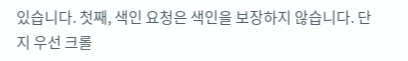있습니다. 첫째, 색인 요청은 색인을 보장하지 않습니다. 단지 우선 크롤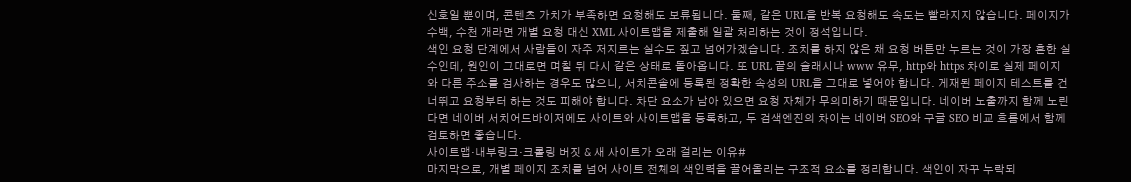신호일 뿐이며, 콘텐츠 가치가 부족하면 요청해도 보류됩니다. 둘째, 같은 URL을 반복 요청해도 속도는 빨라지지 않습니다. 페이지가 수백, 수천 개라면 개별 요청 대신 XML 사이트맵을 제출해 일괄 처리하는 것이 정석입니다.
색인 요청 단계에서 사람들이 자주 저지르는 실수도 짚고 넘어가겠습니다. 조치를 하지 않은 채 요청 버튼만 누르는 것이 가장 흔한 실수인데, 원인이 그대로면 며칠 뒤 다시 같은 상태로 돌아옵니다. 또 URL 끝의 슬래시나 www 유무, http와 https 차이로 실제 페이지와 다른 주소를 검사하는 경우도 많으니, 서치콘솔에 등록된 정확한 속성의 URL을 그대로 넣어야 합니다. 게재된 페이지 테스트를 건너뛰고 요청부터 하는 것도 피해야 합니다. 차단 요소가 남아 있으면 요청 자체가 무의미하기 때문입니다. 네이버 노출까지 함께 노린다면 네이버 서치어드바이저에도 사이트와 사이트맵을 등록하고, 두 검색엔진의 차이는 네이버 SEO와 구글 SEO 비교 흐름에서 함께 검토하면 좋습니다.
사이트맵·내부링크·크롤링 버짓 & 새 사이트가 오래 걸리는 이유#
마지막으로, 개별 페이지 조치를 넘어 사이트 전체의 색인력을 끌어올리는 구조적 요소를 정리합니다. 색인이 자꾸 누락되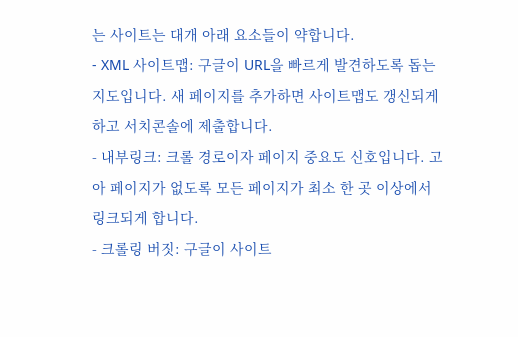는 사이트는 대개 아래 요소들이 약합니다.
- XML 사이트맵: 구글이 URL을 빠르게 발견하도록 돕는 지도입니다. 새 페이지를 추가하면 사이트맵도 갱신되게 하고 서치콘솔에 제출합니다.
- 내부링크: 크롤 경로이자 페이지 중요도 신호입니다. 고아 페이지가 없도록 모든 페이지가 최소 한 곳 이상에서 링크되게 합니다.
- 크롤링 버짓: 구글이 사이트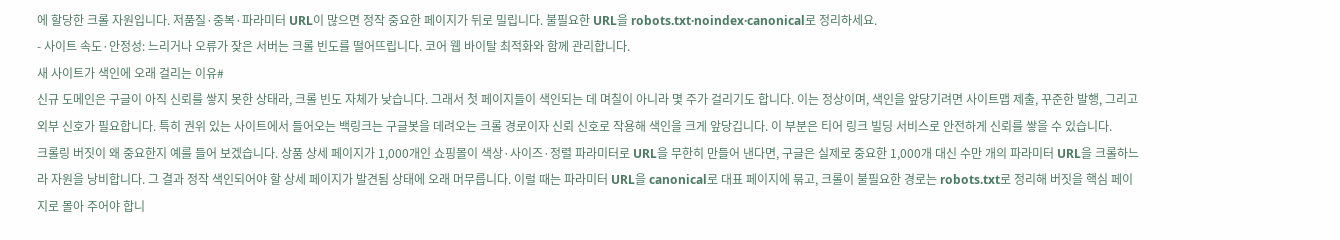에 할당한 크롤 자원입니다. 저품질·중복·파라미터 URL이 많으면 정작 중요한 페이지가 뒤로 밀립니다. 불필요한 URL을 robots.txt·noindex·canonical로 정리하세요.
- 사이트 속도·안정성: 느리거나 오류가 잦은 서버는 크롤 빈도를 떨어뜨립니다. 코어 웹 바이탈 최적화와 함께 관리합니다.
새 사이트가 색인에 오래 걸리는 이유#
신규 도메인은 구글이 아직 신뢰를 쌓지 못한 상태라, 크롤 빈도 자체가 낮습니다. 그래서 첫 페이지들이 색인되는 데 며칠이 아니라 몇 주가 걸리기도 합니다. 이는 정상이며, 색인을 앞당기려면 사이트맵 제출, 꾸준한 발행, 그리고 외부 신호가 필요합니다. 특히 권위 있는 사이트에서 들어오는 백링크는 구글봇을 데려오는 크롤 경로이자 신뢰 신호로 작용해 색인을 크게 앞당깁니다. 이 부분은 티어 링크 빌딩 서비스로 안전하게 신뢰를 쌓을 수 있습니다.
크롤링 버짓이 왜 중요한지 예를 들어 보겠습니다. 상품 상세 페이지가 1,000개인 쇼핑몰이 색상·사이즈·정렬 파라미터로 URL을 무한히 만들어 낸다면, 구글은 실제로 중요한 1,000개 대신 수만 개의 파라미터 URL을 크롤하느라 자원을 낭비합니다. 그 결과 정작 색인되어야 할 상세 페이지가 발견됨 상태에 오래 머무릅니다. 이럴 때는 파라미터 URL을 canonical로 대표 페이지에 묶고, 크롤이 불필요한 경로는 robots.txt로 정리해 버짓을 핵심 페이지로 몰아 주어야 합니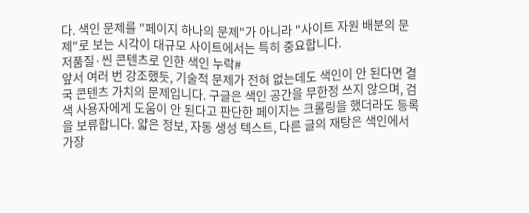다. 색인 문제를 "페이지 하나의 문제"가 아니라 "사이트 자원 배분의 문제"로 보는 시각이 대규모 사이트에서는 특히 중요합니다.
저품질·씬 콘텐츠로 인한 색인 누락#
앞서 여러 번 강조했듯, 기술적 문제가 전혀 없는데도 색인이 안 된다면 결국 콘텐츠 가치의 문제입니다. 구글은 색인 공간을 무한정 쓰지 않으며, 검색 사용자에게 도움이 안 된다고 판단한 페이지는 크롤링을 했더라도 등록을 보류합니다. 얇은 정보, 자동 생성 텍스트, 다른 글의 재탕은 색인에서 가장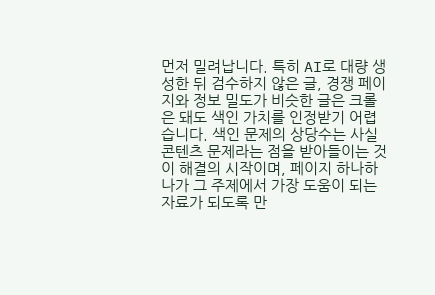먼저 밀려납니다. 특히 AI로 대량 생성한 뒤 검수하지 않은 글, 경쟁 페이지와 정보 밀도가 비슷한 글은 크롤은 돼도 색인 가치를 인정받기 어렵습니다. 색인 문제의 상당수는 사실 콘텐츠 문제라는 점을 받아들이는 것이 해결의 시작이며, 페이지 하나하나가 그 주제에서 가장 도움이 되는 자료가 되도록 만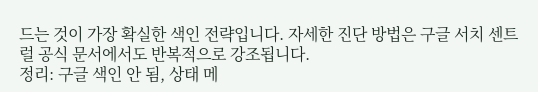드는 것이 가장 확실한 색인 전략입니다. 자세한 진단 방법은 구글 서치 센트럴 공식 문서에서도 반복적으로 강조됩니다.
정리: 구글 색인 안 됨, 상태 메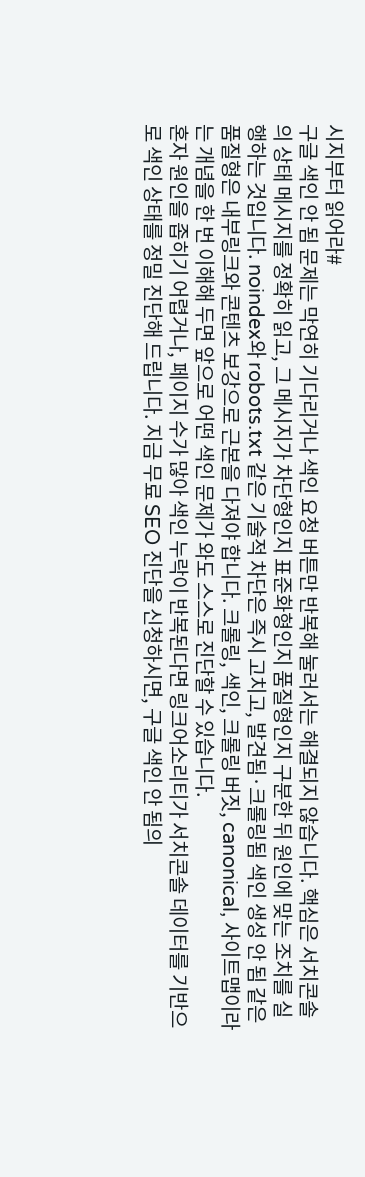시지부터 읽어라#
구글 색인 안 됨 문제는 막연히 기다리거나 색인 요청 버튼만 반복해 눌러서는 해결되지 않습니다. 핵심은 서치콘솔의 상태 메시지를 정확히 읽고, 그 메시지가 차단형인지 표준화형인지 품질형인지 구분한 뒤 원인에 맞는 조치를 실행하는 것입니다. noindex와 robots.txt 같은 기술적 차단은 즉시 고치고, 발견됨·크롤링됨 색인 생성 안 됨 같은 품질형은 내부링크와 콘텐츠 보강으로 근본을 다져야 합니다. 크롤링, 색인, 크롤링 버짓, canonical, 사이트맵이라는 개념을 한 번 이해해 두면 앞으로 어떤 색인 문제가 와도 스스로 진단할 수 있습니다.
혼자 원인을 좁히기 어렵거나, 페이지 수가 많아 색인 누락이 반복된다면 링크어소리티가 서치콘솔 데이터를 기반으로 색인 상태를 정밀 진단해 드립니다. 지금 무료 SEO 진단을 신청하시면, 구글 색인 안 됨의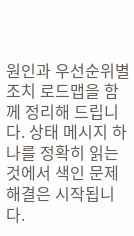원인과 우선순위별 조치 로드맵을 함께 정리해 드립니다. 상태 메시지 하나를 정확히 읽는 것에서 색인 문제 해결은 시작됩니다.